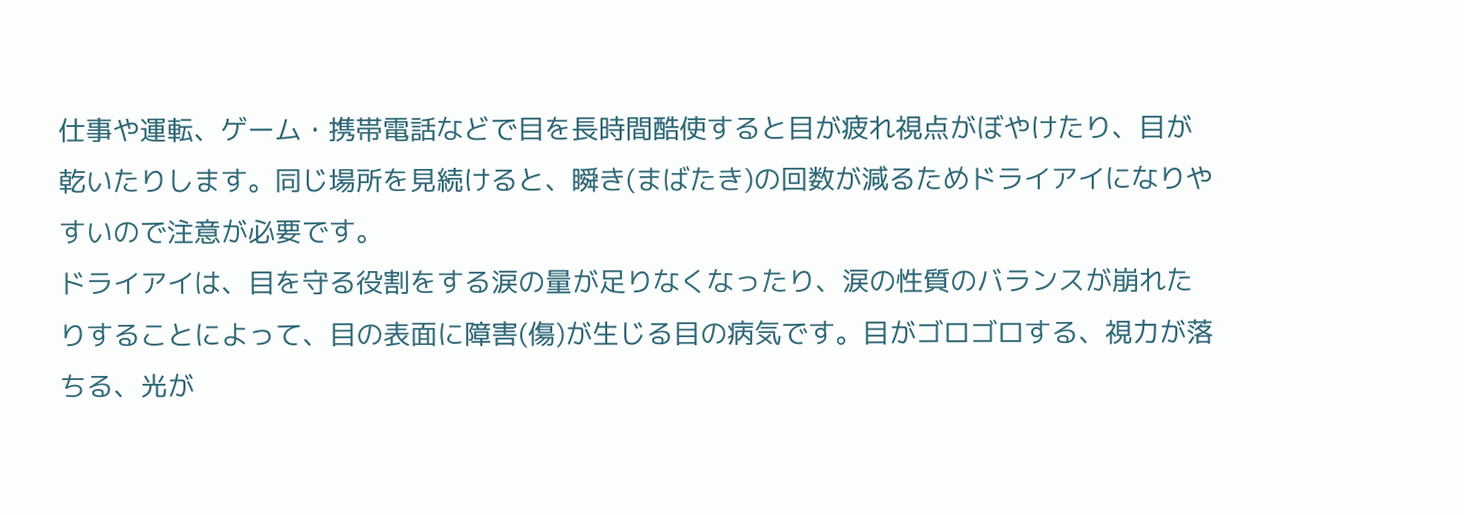仕事や運転、ゲーム・携帯電話などで目を長時間酷使すると目が疲れ視点がぼやけたり、目が乾いたりします。同じ場所を見続けると、瞬き(まばたき)の回数が減るためドライアイになりやすいので注意が必要です。
ドライアイは、目を守る役割をする涙の量が足りなくなったり、涙の性質のバランスが崩れたりすることによって、目の表面に障害(傷)が生じる目の病気です。目がゴロゴロする、視力が落ちる、光が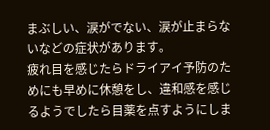まぶしい、涙がでない、涙が止まらないなどの症状があります。
疲れ目を感じたらドライアイ予防のためにも早めに休憩をし、違和感を感じるようでしたら目薬を点すようにしま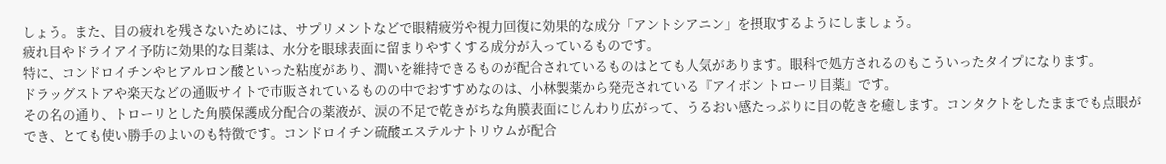しょう。また、目の疲れを残さないためには、サプリメントなどで眼精疲労や視力回復に効果的な成分「アントシアニン」を摂取するようにしましょう。
疲れ目やドライアイ予防に効果的な目薬は、水分を眼球表面に留まりやすくする成分が入っているものです。
特に、コンドロイチンやヒアルロン酸といった粘度があり、潤いを維持できるものが配合されているものはとても人気があります。眼科で処方されるのもこういったタイプになります。
ドラッグストアや楽天などの通販サイトで市販されているものの中でおすすめなのは、小林製薬から発売されている『アイボン トローリ目薬』です。
その名の通り、トローリとした角膜保護成分配合の薬液が、涙の不足で乾きがちな角膜表面にじんわり広がって、うるおい感たっぷりに目の乾きを癒します。コンタクトをしたままでも点眼ができ、とても使い勝手のよいのも特徴です。コンドロイチン硫酸エステルナトリウムが配合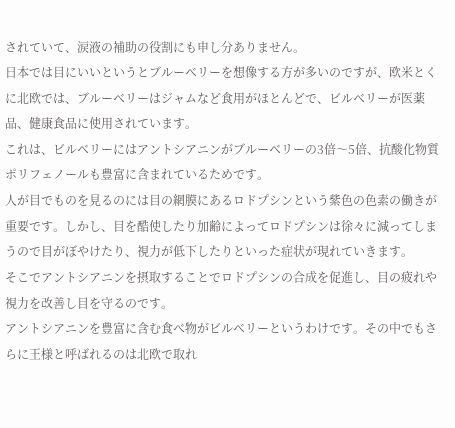されていて、涙液の補助の役割にも申し分ありません。
日本では目にいいというとブルーベリーを想像する方が多いのですが、欧米とくに北欧では、ブルーベリーはジャムなど食用がほとんどで、ビルベリーが医薬品、健康食品に使用されています。
これは、ビルベリーにはアントシアニンがブルーベリーの3倍〜5倍、抗酸化物質ポリフェノールも豊富に含まれているためです。
人が目でものを見るのには目の網膜にあるロドプシンという紫色の色素の働きが重要です。しかし、目を酷使したり加齢によってロドプシンは徐々に減ってしまうので目がぼやけたり、視力が低下したりといった症状が現れていきます。
そこでアントシアニンを摂取することでロドプシンの合成を促進し、目の疲れや視力を改善し目を守るのです。
アントシアニンを豊富に含む食べ物がビルベリーというわけです。その中でもさらに王様と呼ばれるのは北欧で取れ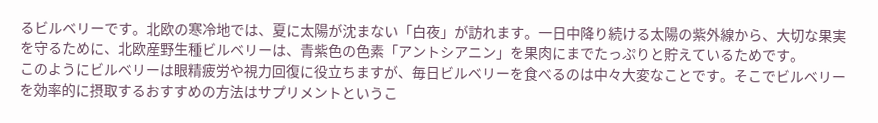るビルベリーです。北欧の寒冷地では、夏に太陽が沈まない「白夜」が訪れます。一日中降り続ける太陽の紫外線から、大切な果実を守るために、北欧産野生種ビルベリーは、青紫色の色素「アントシアニン」を果肉にまでたっぷりと貯えているためです。
このようにビルベリーは眼精疲労や視力回復に役立ちますが、毎日ビルベリーを食べるのは中々大変なことです。そこでビルベリーを効率的に摂取するおすすめの方法はサプリメントというこ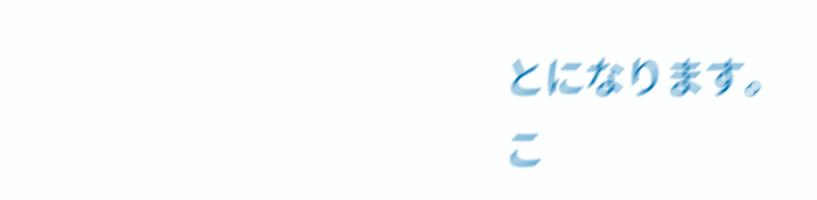とになります。
こ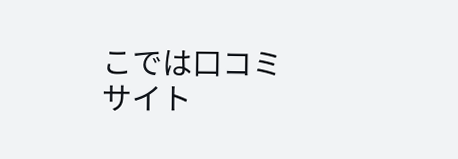こでは口コミサイト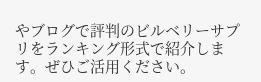やブログで評判のビルベリーサプリをランキング形式で紹介します。ぜひご活用ください。